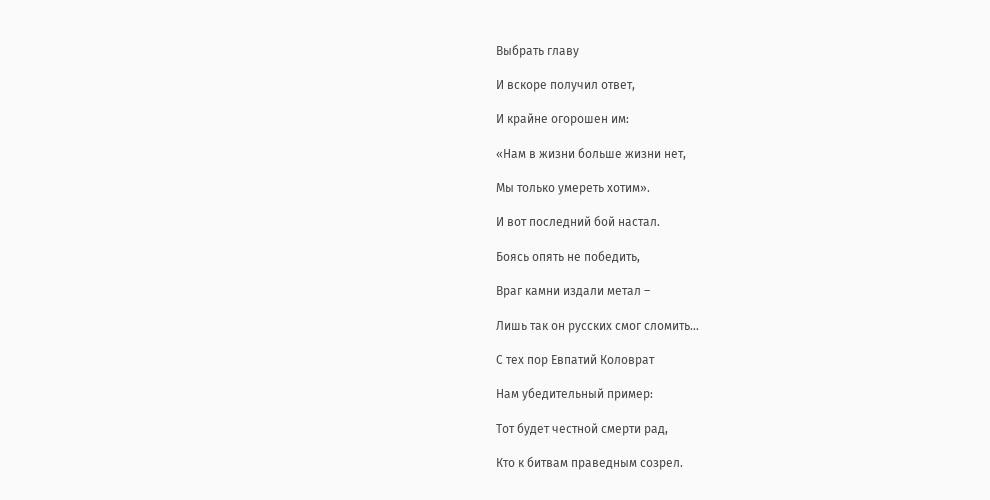Выбрать главу

И вскоре получил ответ,

И крайне огорошен им:

«Нам в жизни больше жизни нет,

Мы только умереть хотим».

И вот последний бой настал.

Боясь опять не победить,

Враг камни издали метал –

Лишь так он русских смог сломить…

С тех пор Евпатий Коловрат

Нам убедительный пример:

Тот будет честной смерти рад,

Кто к битвам праведным созрел.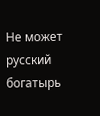Не может русский богатырь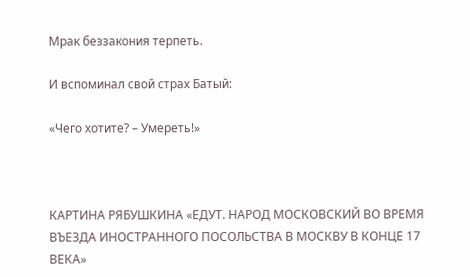Мрак беззакония терпеть.

И вспоминал свой страх Батый:

«Чего хотите? – Умереть!»



КАРТИНА РЯБУШКИНА «ЕДУТ. НАРОД МОСКОВСКИЙ ВО ВРЕМЯ ВЪЕЗДА ИНОСТРАННОГО ПОСОЛЬСТВА В МОСКВУ В КОНЦЕ 17 ВЕКА»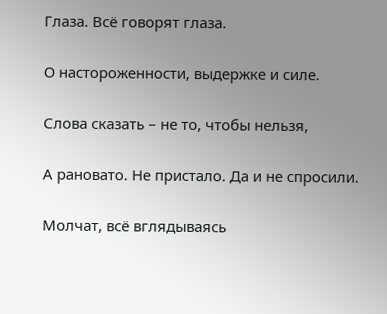Глаза. Всё говорят глаза.

О настороженности, выдержке и силе.

Слова сказать – не то, чтобы нельзя,

А рановато. Не пристало. Да и не спросили.

Молчат, всё вглядываясь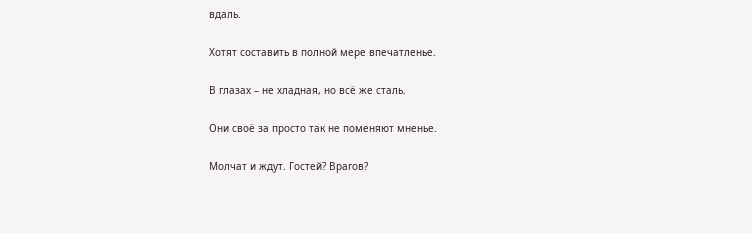вдаль.

Хотят составить в полной мере впечатленье.

В глазах – не хладная, но всё же сталь.

Они своё за просто так не поменяют мненье.

Молчат и ждут. Гостей? Врагов?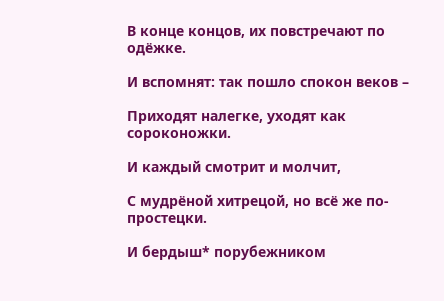В конце концов, их повстречают по одёжке.

И вспомнят: так пошло спокон веков –

Приходят налегке, уходят как сороконожки.

И каждый смотрит и молчит,

С мудрёной хитрецой, но всё же по-простецки.

И бердыш* порубежником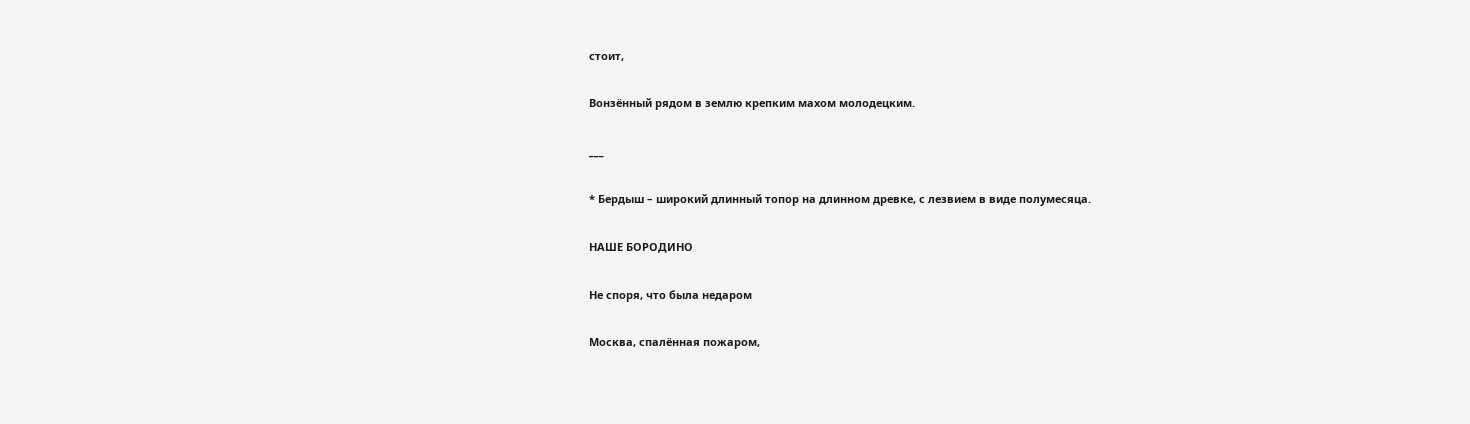стоит,

Вонзённый рядом в землю крепким махом молодецким.

___

* Бердыш – широкий длинный топор на длинном древке, с лезвием в виде полумесяца.

НАШЕ БОРОДИНО

Не споря, что была недаром

Москва, спалённая пожаром,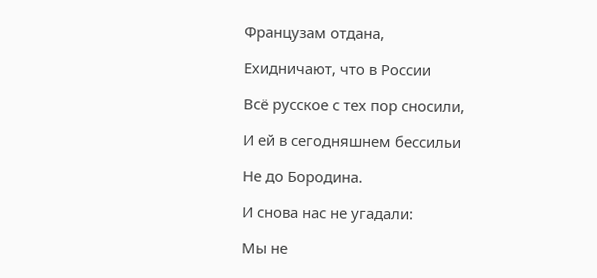Французам отдана,

Ехидничают, что в России

Всё русское с тех пор сносили,

И ей в сегодняшнем бессильи

Не до Бородина.

И снова нас не угадали:

Мы не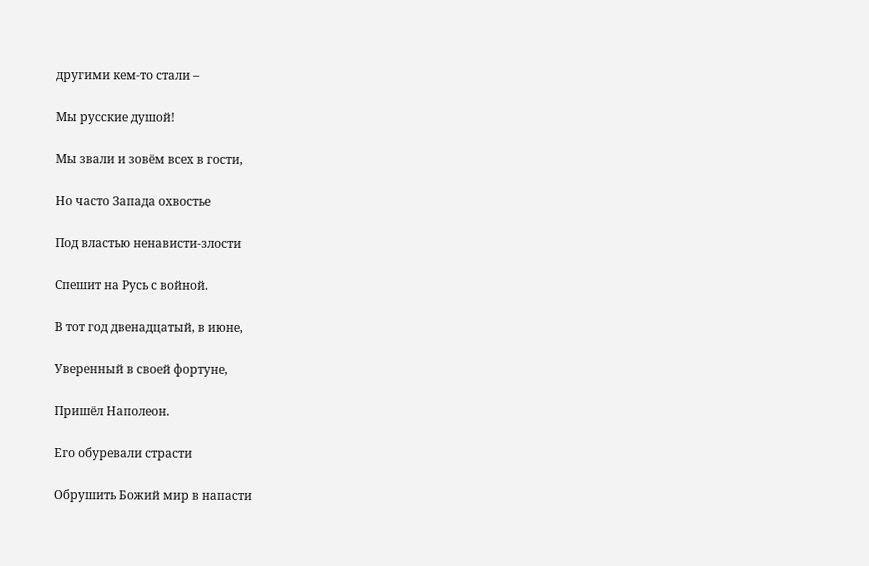другими кем-то стали –

Мы русские душой!

Мы звали и зовём всех в гости,

Но часто Запада охвостье

Под властью ненависти-злости

Спешит на Русь с войной.

В тот год двенадцатый, в июне,

Уверенный в своей фортуне,

Пришёл Наполеон.

Его обуревали страсти

Обрушить Божий мир в напасти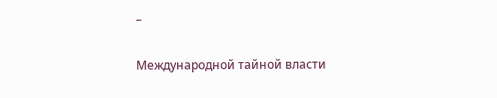–

Международной тайной власти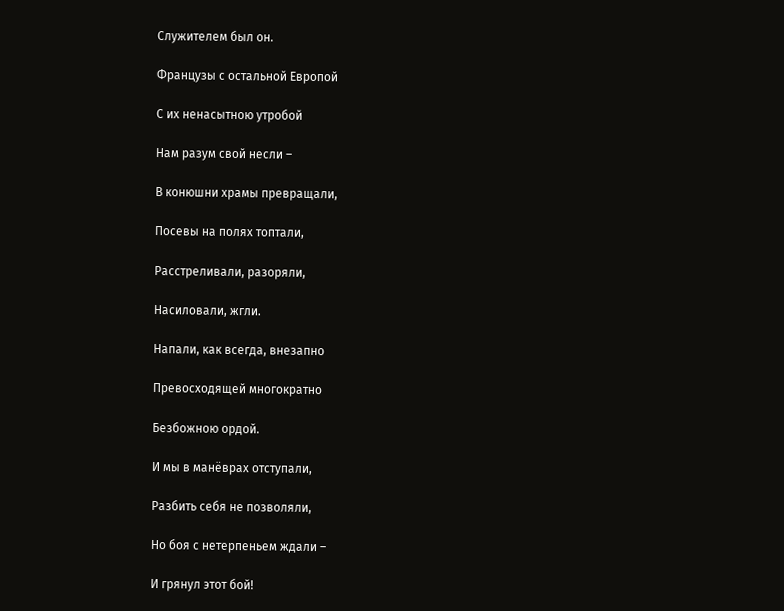Служителем был он.

Французы с остальной Европой

С их ненасытною утробой

Нам разум свой несли –

В конюшни храмы превращали,

Посевы на полях топтали,

Расстреливали, разоряли,

Насиловали, жгли.

Напали, как всегда, внезапно

Превосходящей многократно

Безбожною ордой.

И мы в манёврах отступали,

Разбить себя не позволяли,

Но боя с нетерпеньем ждали –

И грянул этот бой!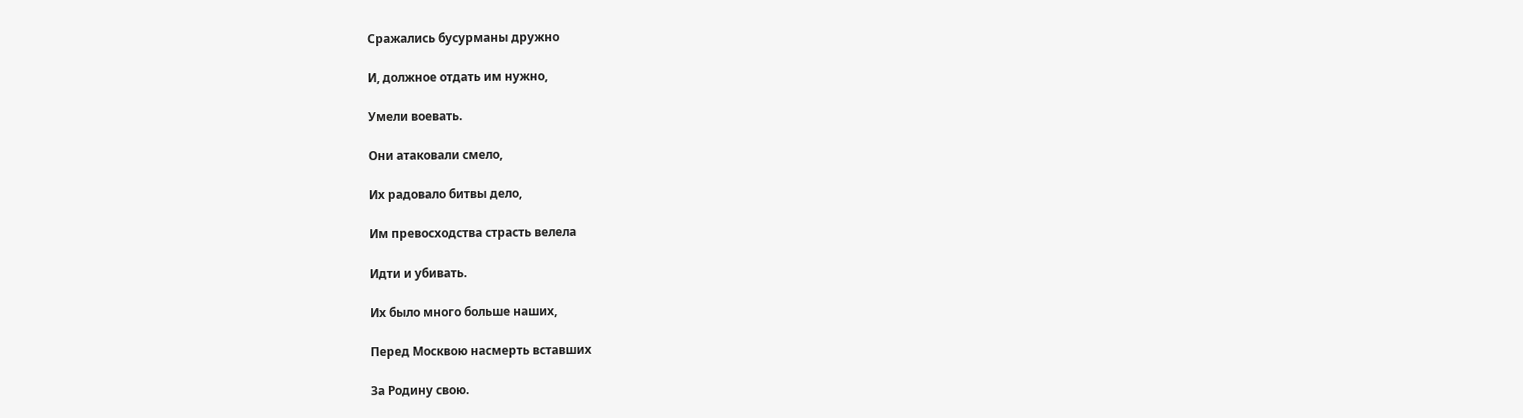Сражались бусурманы дружно

И, должное отдать им нужно,

Умели воевать.

Они атаковали смело,

Их радовало битвы дело,

Им превосходства страсть велела

Идти и убивать.

Их было много больше наших,

Перед Москвою насмерть вставших

За Родину свою.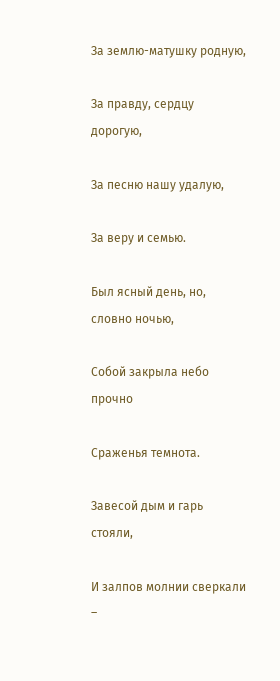За землю-матушку родную,

За правду, сердцу дорогую,

За песню нашу удалую,

За веру и семью.

Был ясный день, но, словно ночью,

Собой закрыла небо прочно

Сраженья темнота.

Завесой дым и гарь стояли,

И залпов молнии сверкали –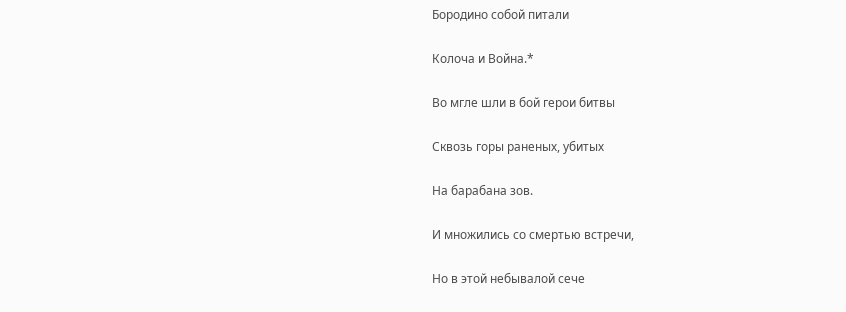Бородино собой питали

Колоча и Война.*

Во мгле шли в бой герои битвы

Сквозь горы раненых, убитых

На барабана зов.

И множились со смертью встречи,

Но в этой небывалой сече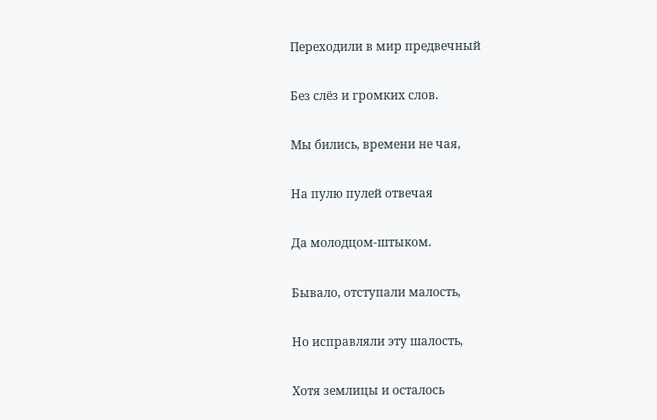Переходили в мир предвечный

Без слёз и громких слов.

Мы бились, времени не чая,

На пулю пулей отвечая

Да молодцом-штыком.

Бывало, отступали малость,

Но исправляли эту шалость,

Хотя землицы и осталось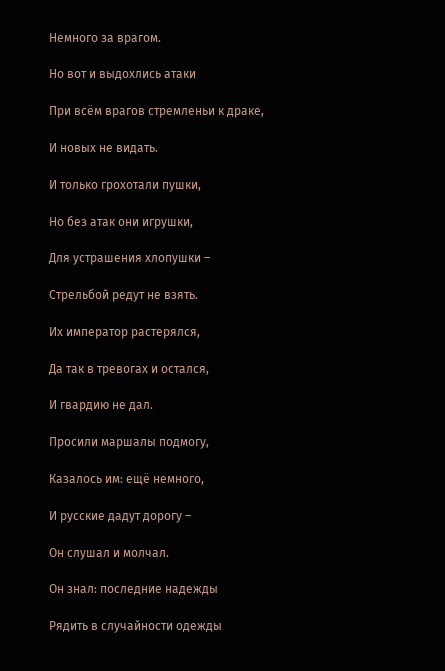Немного за врагом.

Но вот и выдохлись атаки

При всём врагов стремленьи к драке,

И новых не видать.

И только грохотали пушки,

Но без атак они игрушки,

Для устрашения хлопушки –

Стрельбой редут не взять.

Их император растерялся,

Да так в тревогах и остался,

И гвардию не дал.

Просили маршалы подмогу,

Казалось им: ещё немного,

И русские дадут дорогу –

Он слушал и молчал.

Он знал: последние надежды

Рядить в случайности одежды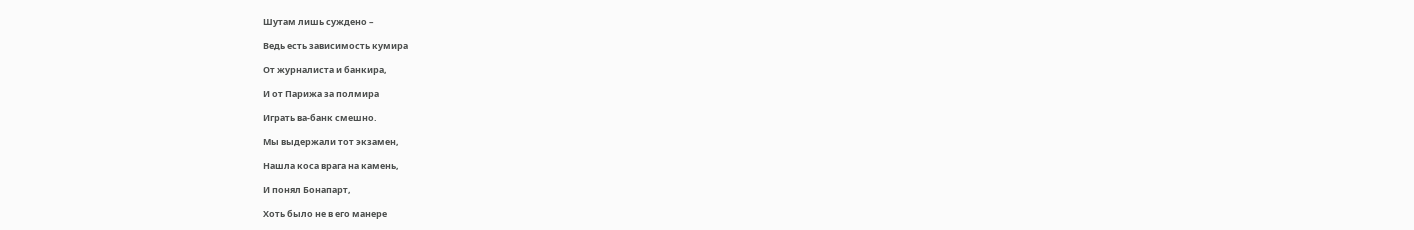Шутам лишь суждено –

Ведь есть зависимость кумира

От журналиста и банкира,

И от Парижа за полмира

Играть ва-банк смешно.

Мы выдержали тот экзамен,

Нашла коса врага на камень,

И понял Бонапарт,

Хоть было не в его манере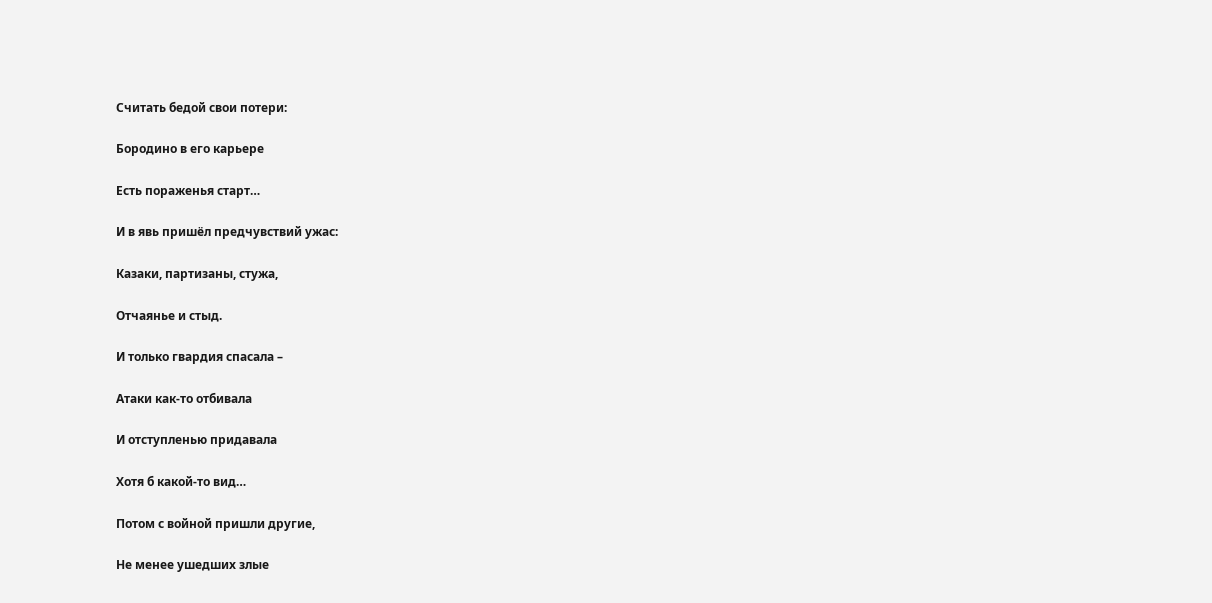Считать бедой свои потери:

Бородино в его карьере

Есть пораженья старт…

И в явь пришёл предчувствий ужас:

Казаки, партизаны, стужа,

Отчаянье и стыд.

И только гвардия спасала –

Атаки как-то отбивала

И отступленью придавала

Хотя б какой-то вид…

Потом с войной пришли другие,

Не менее ушедших злые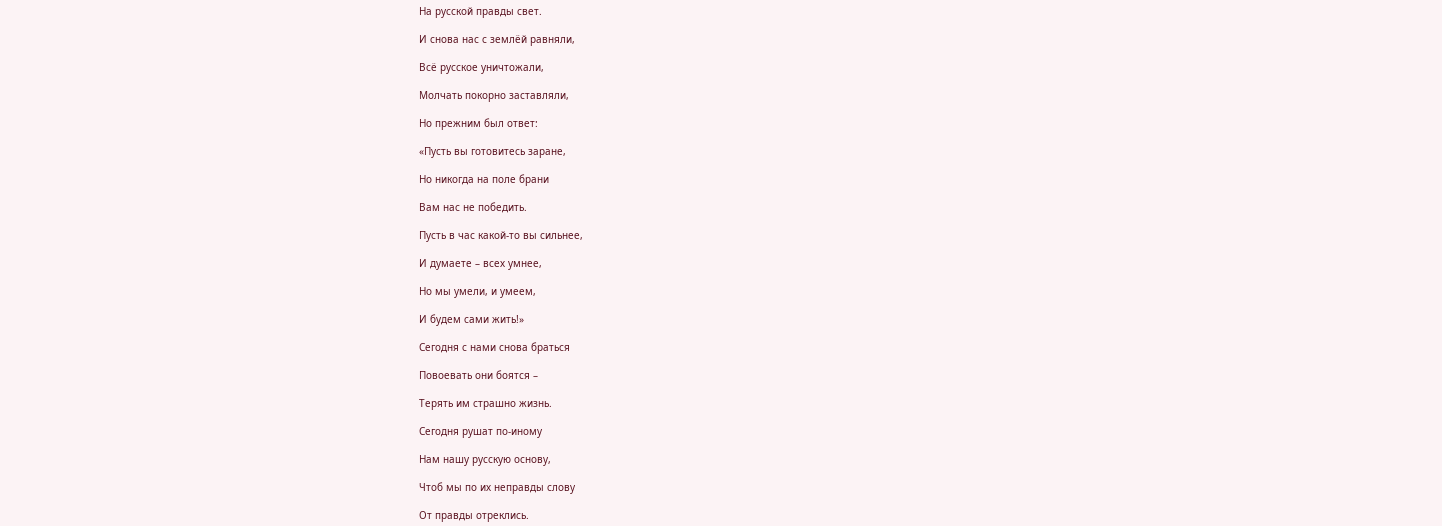На русской правды свет.

И снова нас с землёй равняли,

Всё русское уничтожали,

Молчать покорно заставляли,

Но прежним был ответ:

«Пусть вы готовитесь заране,

Но никогда на поле брани

Вам нас не победить.

Пусть в час какой-то вы сильнее,

И думаете – всех умнее,

Но мы умели, и умеем,

И будем сами жить!»

Сегодня с нами снова браться

Повоевать они боятся –

Терять им страшно жизнь.

Сегодня рушат по-иному

Нам нашу русскую основу,

Чтоб мы по их неправды слову

От правды отреклись.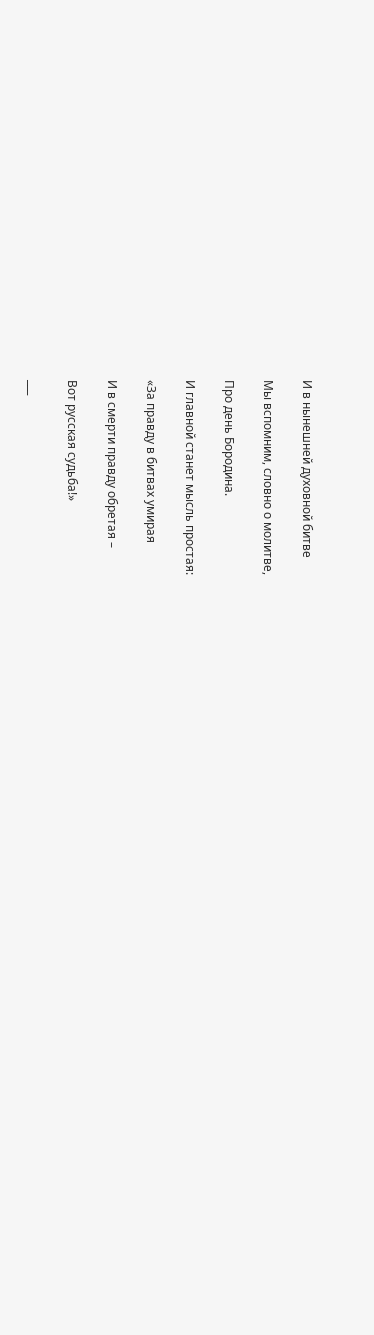И в нынешней духовной битве

Мы вспомним, словно о молитве,

Про день Бородина.

И главной станет мысль простая:

«За правду в битвах умирая

И в смерти правду обретая –

Вот русская судьба!»

___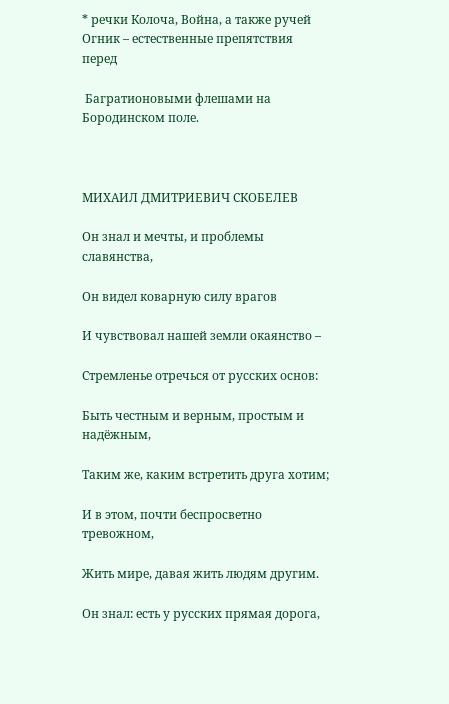* речки Колоча, Война, а также ручей Огник – естественные препятствия перед

 Багратионовыми флешами на Бородинском поле.



МИХАИЛ ДМИТРИЕВИЧ СКОБЕЛЕВ

Он знал и мечты, и проблемы славянства,

Он видел коварную силу врагов

И чувствовал нашей земли окаянство –

Стремленье отречься от русских основ:

Быть честным и верным, простым и надёжным,

Таким же, каким встретить друга хотим;

И в этом, почти беспросветно тревожном,

Жить мире, давая жить людям другим.

Он знал: есть у русских прямая дорога,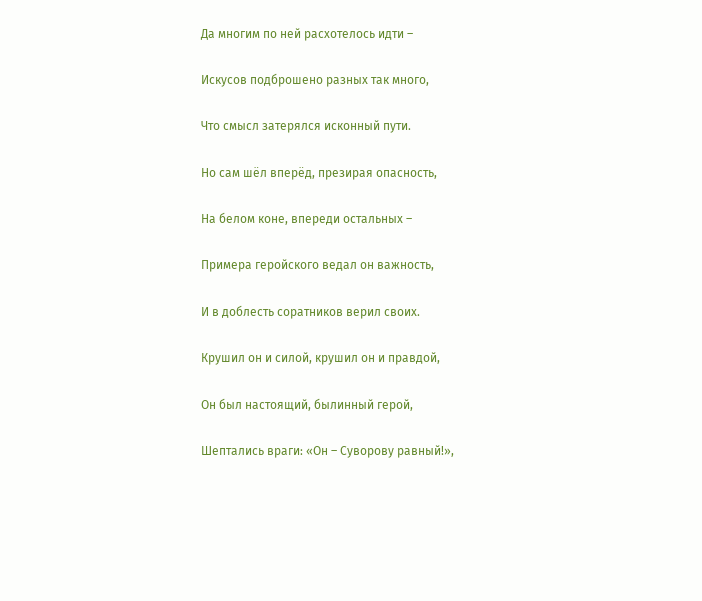Да многим по ней расхотелось идти –

Искусов подброшено разных так много,

Что смысл затерялся исконный пути.

Но сам шёл вперёд, презирая опасность,

На белом коне, впереди остальных –

Примера геройского ведал он важность,

И в доблесть соратников верил своих.

Крушил он и силой, крушил он и правдой,

Он был настоящий, былинный герой,

Шептались враги: «Он – Суворову равный!»,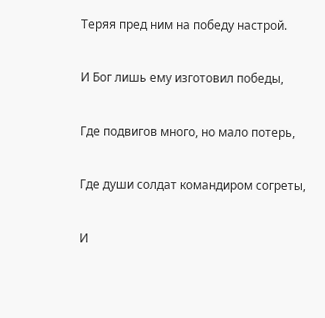Теряя пред ним на победу настрой.

И Бог лишь ему изготовил победы,

Где подвигов много, но мало потерь,

Где души солдат командиром согреты,

И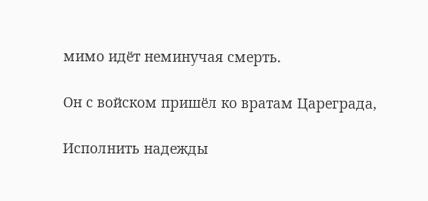мимо идёт неминучая смерть.

Он с войском пришёл ко вратам Цареграда,

Исполнить надежды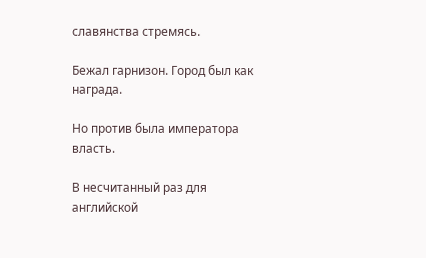славянства стремясь.

Бежал гарнизон. Город был как награда.

Но против была императора власть.

В несчитанный раз для английской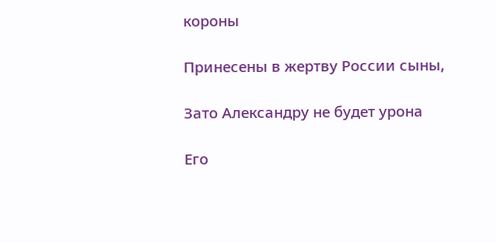короны

Принесены в жертву России сыны,

Зато Александру не будет урона

Его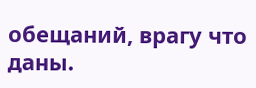обещаний, врагу что даны.